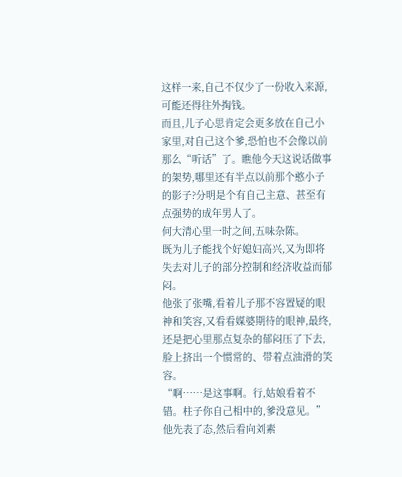这样一来,自己不仅少了一份收入来源,可能还得往外掏钱。
而且,儿子心思肯定会更多放在自己小家里,对自己这个爹,恐怕也不会像以前那么“听话”了。瞧他今天这说话做事的架势,哪里还有半点以前那个憨小子的影子?分明是个有自己主意、甚至有点强势的成年男人了。
何大清心里一时之间,五味杂陈。
既为儿子能找个好媳妇高兴,又为即将失去对儿子的部分控制和经济收益而郁闷。
他张了张嘴,看着儿子那不容置疑的眼神和笑容,又看看媒婆期待的眼神,最终,还是把心里那点复杂的郁闷压了下去,脸上挤出一个惯常的、带着点油滑的笑容。
“啊……是这事啊。行,姑娘看着不错。柱子你自己相中的,爹没意见。”
他先表了态,然后看向刘素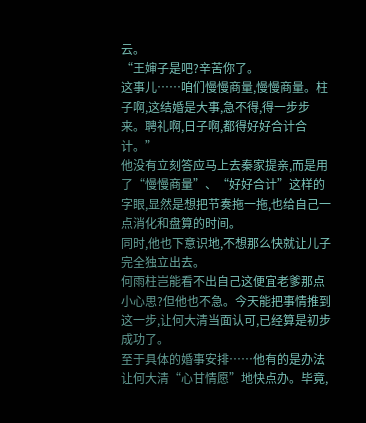云。
“王婶子是吧?辛苦你了。
这事儿……咱们慢慢商量,慢慢商量。柱子啊,这结婚是大事,急不得,得一步步来。聘礼啊,日子啊,都得好好合计合计。”
他没有立刻答应马上去秦家提亲,而是用了“慢慢商量”、“好好合计”这样的字眼,显然是想把节奏拖一拖,也给自己一点消化和盘算的时间。
同时,他也下意识地,不想那么快就让儿子完全独立出去。
何雨柱岂能看不出自己这便宜老爹那点小心思?但他也不急。今天能把事情推到这一步,让何大清当面认可,已经算是初步成功了。
至于具体的婚事安排……他有的是办法让何大清“心甘情愿”地快点办。毕竟,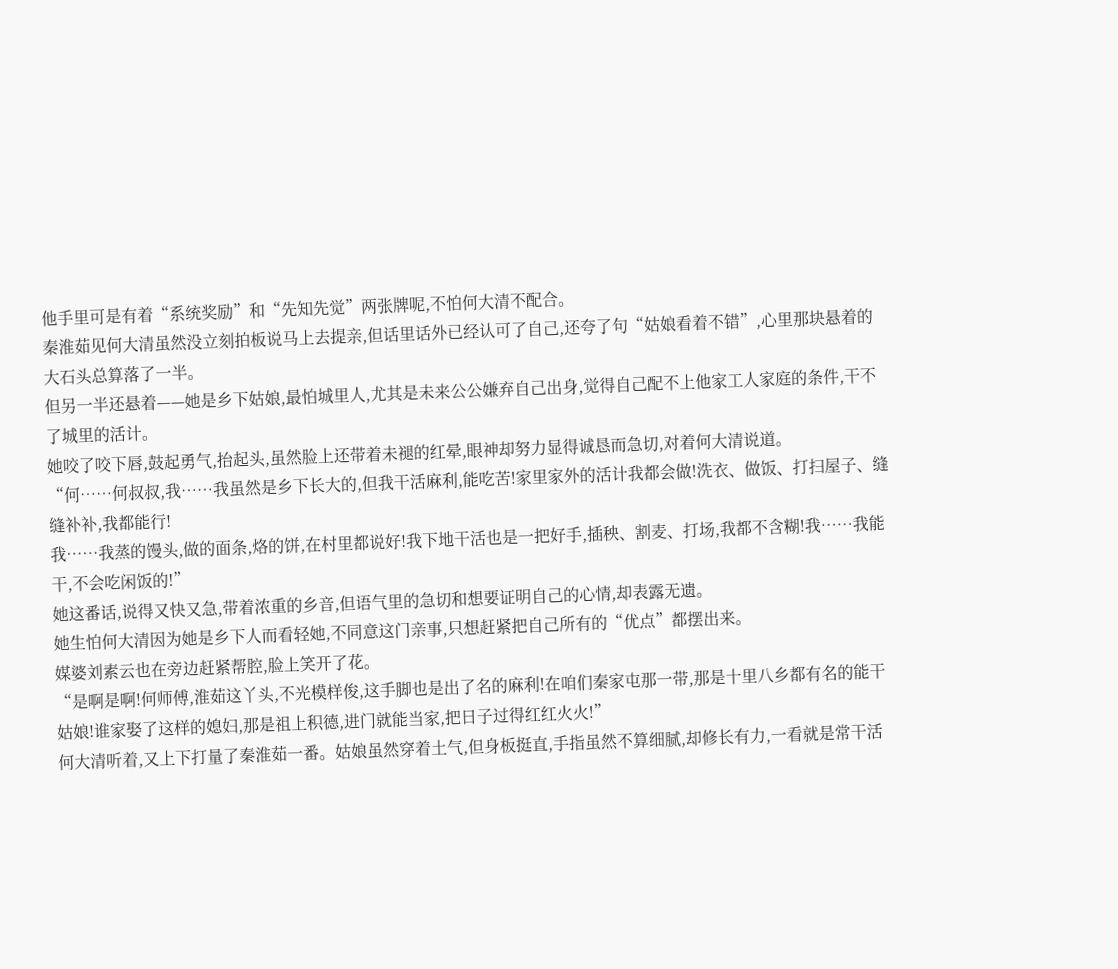他手里可是有着“系统奖励”和“先知先觉”两张牌呢,不怕何大清不配合。
秦淮茹见何大清虽然没立刻拍板说马上去提亲,但话里话外已经认可了自己,还夸了句“姑娘看着不错”,心里那块悬着的大石头总算落了一半。
但另一半还悬着——她是乡下姑娘,最怕城里人,尤其是未来公公嫌弃自己出身,觉得自己配不上他家工人家庭的条件,干不了城里的活计。
她咬了咬下唇,鼓起勇气,抬起头,虽然脸上还带着未褪的红晕,眼神却努力显得诚恳而急切,对着何大清说道。
“何……何叔叔,我……我虽然是乡下长大的,但我干活麻利,能吃苦!家里家外的活计我都会做!洗衣、做饭、打扫屋子、缝缝补补,我都能行!
我……我蒸的馒头,做的面条,烙的饼,在村里都说好!我下地干活也是一把好手,插秧、割麦、打场,我都不含糊!我……我能干,不会吃闲饭的!”
她这番话,说得又快又急,带着浓重的乡音,但语气里的急切和想要证明自己的心情,却表露无遗。
她生怕何大清因为她是乡下人而看轻她,不同意这门亲事,只想赶紧把自己所有的“优点”都摆出来。
媒婆刘素云也在旁边赶紧帮腔,脸上笑开了花。
“是啊是啊!何师傅,淮茹这丫头,不光模样俊,这手脚也是出了名的麻利!在咱们秦家屯那一带,那是十里八乡都有名的能干姑娘!谁家娶了这样的媳妇,那是祖上积德,进门就能当家,把日子过得红红火火!”
何大清听着,又上下打量了秦淮茹一番。姑娘虽然穿着土气,但身板挺直,手指虽然不算细腻,却修长有力,一看就是常干活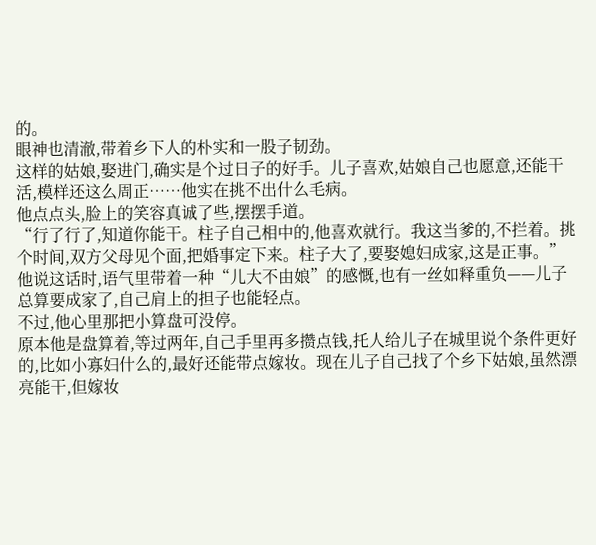的。
眼神也清澈,带着乡下人的朴实和一股子韧劲。
这样的姑娘,娶进门,确实是个过日子的好手。儿子喜欢,姑娘自己也愿意,还能干活,模样还这么周正……他实在挑不出什么毛病。
他点点头,脸上的笑容真诚了些,摆摆手道。
“行了行了,知道你能干。柱子自己相中的,他喜欢就行。我这当爹的,不拦着。挑个时间,双方父母见个面,把婚事定下来。柱子大了,要娶媳妇成家,这是正事。”
他说这话时,语气里带着一种“儿大不由娘”的感慨,也有一丝如释重负——儿子总算要成家了,自己肩上的担子也能轻点。
不过,他心里那把小算盘可没停。
原本他是盘算着,等过两年,自己手里再多攒点钱,托人给儿子在城里说个条件更好的,比如小寡妇什么的,最好还能带点嫁妆。现在儿子自己找了个乡下姑娘,虽然漂亮能干,但嫁妆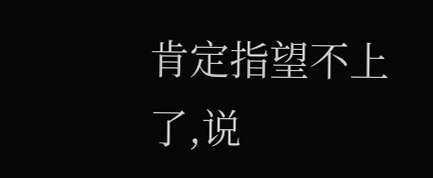肯定指望不上了,说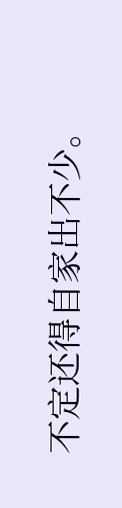不定还得自家出不少。